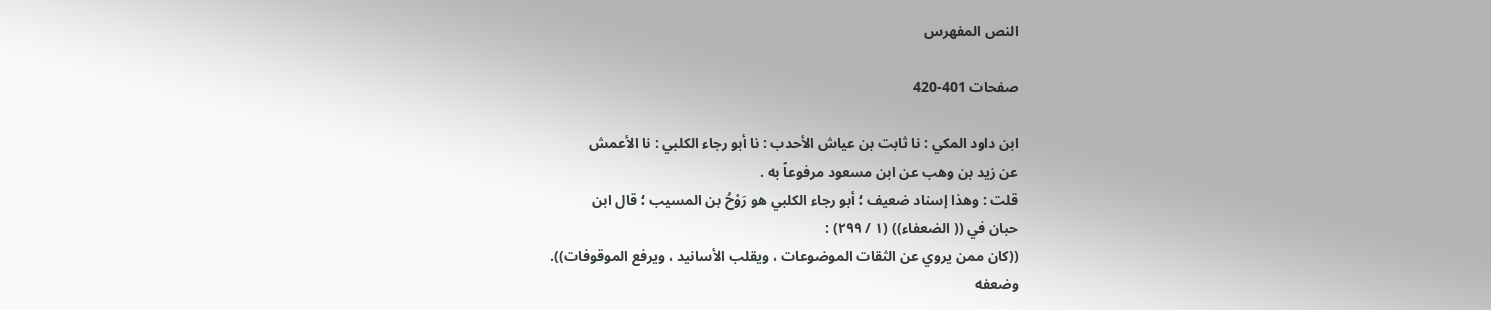النص المفهرس

صفحات 401-420

ابن داود المكي : نا ثابت بن عياش الأحدب : نا أبو رجاء الكلبي : نا الأعمش
عن زيد بن وهب عن ابن مسعود مرفوعاً به .
قلت : وهذا إسناد ضعيف ؛ أبو رجاء الكلبي هو رَوْحُ بن المسيب ؛ قال ابن
حبان في (( الضعفاء)) (١ / ٢٩٩) :
((كان ممن يروي عن الثقات الموضوعات ، ويقلب الأسانيد ، ويرفع الموقوفات)).
وضعفه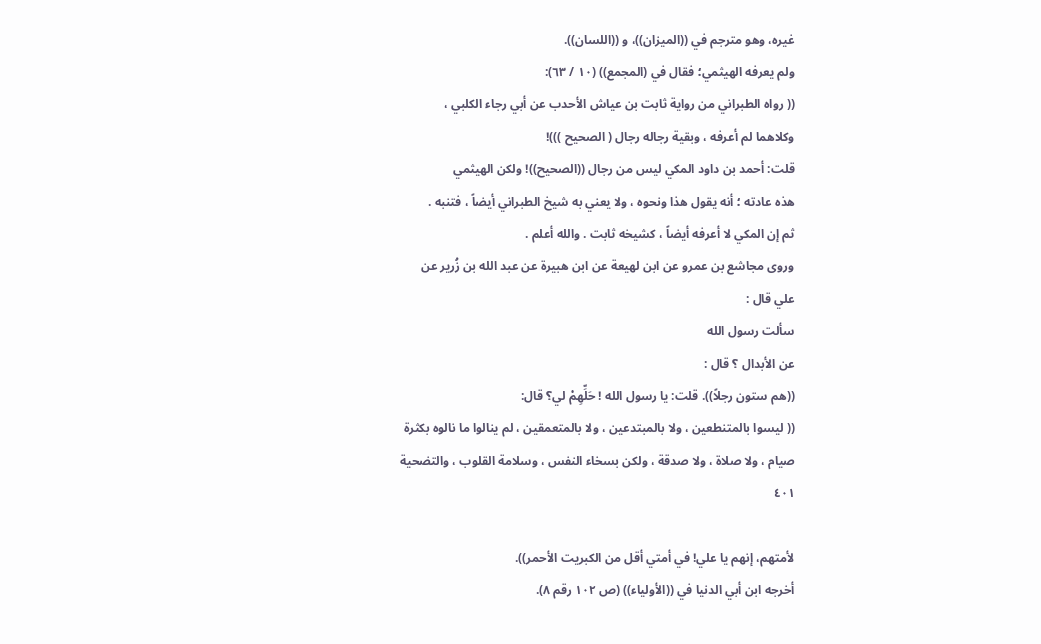غيره، وهو مترجم في ((الميزان))، و ((اللسان)).
ولم يعرفه الهيثمي؛ فقال في (المجمع)) (١٠ / ٦٣):
(( رواه الطبراني من رواية ثابت بن عياش الأحدب عن أبي رجاء الكلبي ،
وكلاهما لم أعرفه ، وبقية رجاله رجال ( الصحيح )))!
قلت: أحمد بن داود المكي ليس من رجال ((الصحيح))! ولكن الهيثمي
هذه عادته ؛ أنه يقول هذا ونحوه ، ولا يعني به شيخ الطبراني أيضاً ، فتنبه .
ثم إن المكي لا أعرفه أيضاً ، كشيخه ثابت . والله أعلم .
وروى مجاشع بن عمرو عن ابن لهيعة عن ابن هبيرة عن عبد الله بن زُرير عن
علي قال :
سألت رسول الله
عن الأبدال ؟ قال :
((هم ستون رجلاً)). قلت: يا رسول الله ! حَلِّهِمْ لي؟ قال:
(( ليسوا بالمتنطعين ، ولا بالمبتدعين ، ولا بالمتعمقين ، لم ينالوا ما نالوه بكثرة
صيام ، ولا صلاة ، ولا صدقة ، ولكن بسخاء النفس ، وسلامة القلوب ، والتضحية
٤٠١

لأمتهم، إنهم يا علي! في أمتي أقل من الكبريت الأحمر)).
أخرجه ابن أبي الدنيا في ((الأولياء)) (ص ١٠٢ رقم ٨).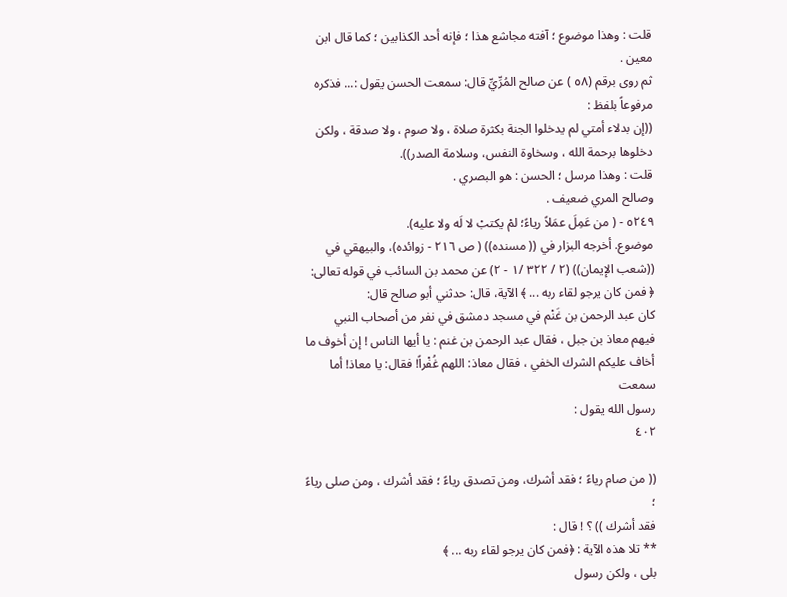قلت : وهذا موضوع ؛ آفته مجاشع هذا ؛ فإنه أحد الكذابين ؛ كما قال ابن
معين .
ثم روى برقم (٥٨ ) عن صالح المُرِّيِّ قال: سمعت الحسن يقول :... فذكره
مرفوعاً بلفظ :
((إن بدلاء أمتي لم يدخلوا الجنة بكثرة صلاة ، ولا صوم ، ولا صدقة ، ولكن
دخلوها برحمة الله ، وسخاوة النفس، وسلامة الصدر)).
قلت : وهذا مرسل ؛ الحسن : هو البصري .
وصالح المري ضعيف .
٥٢٤٩ - ( من عَمِلَ عمَلاً رياءً؛ لمْ يكتبْ لا لَه ولا عليه).
موضوع. أخرجه البزار في (( مسنده)) ( ص ٢١٦ - زوائده)، والبيهقي في
((شعب الإيمان)) (٢ / ٣٢٢ /١ - ٢) عن محمد بن السائب في قوله تعالى:
﴿ فمن كان يرجو لقاء ربه ... ﴾ الآية، قال: حدثني أبو صالح قال:
كان عبد الرحمن بن غَنْم في مسجد دمشق في نفر من أصحاب النبي
فيهم معاذ بن جبل ، فقال عبد الرحمن بن غنم : يا أيها الناس ! إن أخوف ما
أخاف عليكم الشرك الخفي ، فقال معاذ: اللهم غُفْراً! فقال: يا معاذ! أما سمعت
رسول الله يقول :
٤٠٢

(( من صام رياءً ؛ فقد أشرك، ومن تصدق رياءً ؛ فقد أشرك ، ومن صلى رياءً ؛
فقد أشرك )) ؟ ! قال :
** تلا هذه الآية : ﴿فمن كان يرجو لقاء ربه ... ﴾
بلی ، ولکن رسول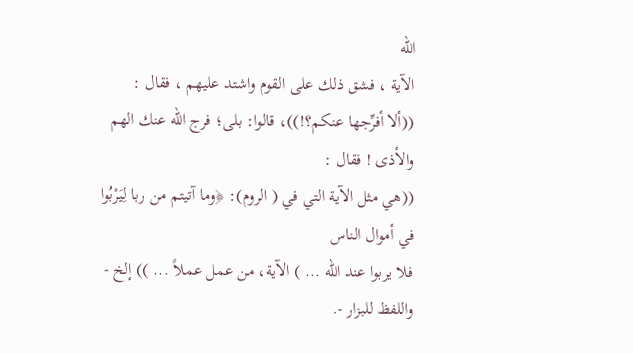الله
الآية ، فشق ذلك على القوم واشتد عليهم ، فقال :
((ألا أفرِّجها عنكم؟!))، قالوا: بلى؛ فرج الله عنك الهم والأذى ! فقال :
((هي مثل الآية التي في ( الروم): ﴿وما آتيتم من ربا لِيَرْبُوا في أموال الناس
فلا يربوا عند الله ... ) الآية، من عمل عملاً ... )) إلخ - واللفظ للبزار -.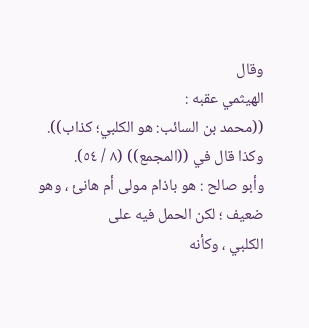وقال
الهيثمي عقبه :
((محمد بن السائب: هو الكلبي؛ كذاب)).
وكذا قال في ((المجمع)) (٨ / ٥٤).
وأبو صالح : هو باذام مولى أم هانئ ، وهو ضعيف ؛ لكن الحمل فيه على
الكلبي ، وكأنه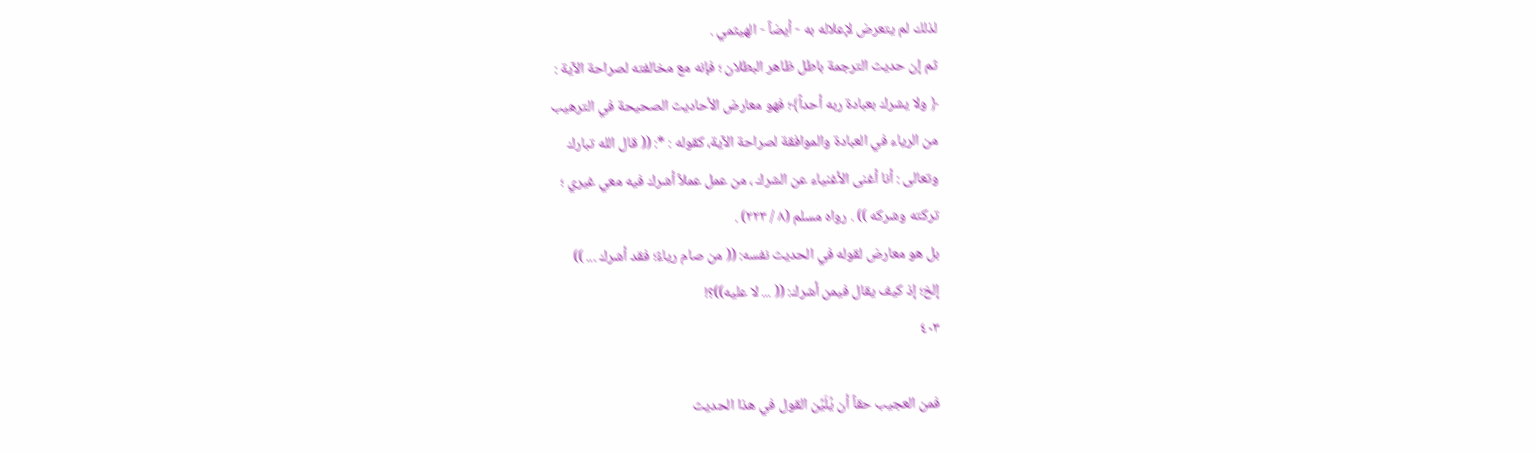لذلك لم يتعرض لإعلاله به - أيضاً - الهيثمي .
ثم إن حديث الترجمة باطل ظاهر البطلان ؛ فإنه مع مخالفته لصراحة الآية :
﴿ ولا يشرك بعبادة ربه أحداً﴾؛ فهو معارض الأحاديث الصحيحة في الترهيب
من الرياء في العبادة والموافقة لصراحة الآية، كقوله : *: (( قال الله تبارك
وتعالى : أنا أغنى الأغنياء عن الشرك ، من عمل عملاً أشرك فيه معي غيري ؛
تركته وشركه )) . رواه مسلم (٨ / ٢٢٣) .
بل هو معارض لقوله في الحديث نفسه: (( من صام رياءً؛ فقد أشرك ... ))
إلخ؛ إذ كيف يقال فيمن أشرك: (( ... لا عليه))؟!
٤٠٣

فمن العجيب حقاً أن يُلَيِّن القول في هذا الحديث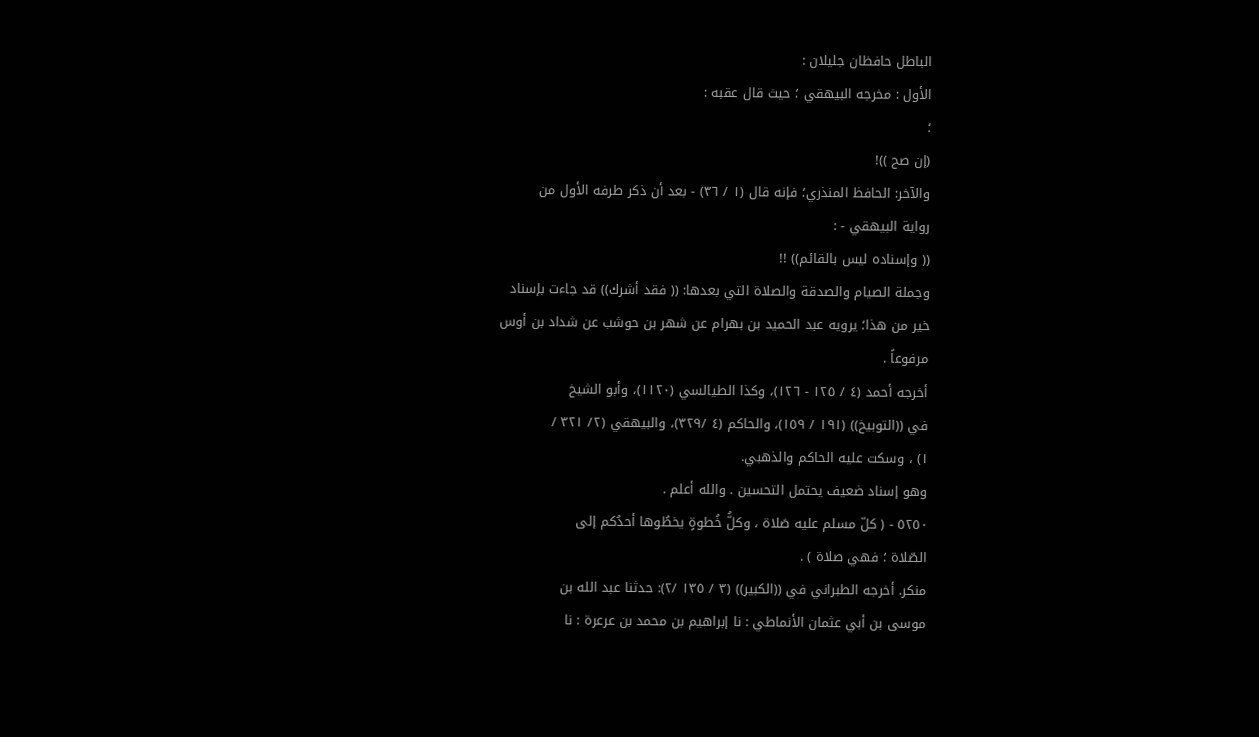الباطل حافظان جليلان :
الأول : مخرجه البيهقي ؛ حيث قال عقبه :
؛
(إن صح ))!
والآخر: الحافظ المنذري؛ فإنه قال (١ / ٣٦) - بعد أن ذكر طرفه الأول من
رواية البيهقي - :
(( وإسناده ليس بالقائم)) !!
وجملة الصيام والصدقة والصلاة التي بعدها: (( فقد أشرك)) قد جاءت بإسناد
خير من هذا؛ يرويه عبد الحميد بن بهرام عن شهر بن حوشب عن شداد بن أوس
مرفوعاً .
أخرجه أحمد (٤ / ١٢٥ - ١٢٦)، وكذا الطيالسي (١١٢٠)، وأبو الشيخ
في ((التوبيخ)) (١٩١ / ١٥٩)، والحاكم (٤ /٣٢٩)، والبيهقي (٢/ ٣٢١ /
١) ، وسكت عليه الحاكم والذهبي.
وهو إسناد ضعيف يحتمل التحسين . والله أعلم .
٥٢٥٠ - ( كلّ مسلم عليه صَلاة ، وكلُّ خُطوةٍ يخطُوها أحدُكم إلى
الصّلاة ؛ فهي صلاة ) .
منكر. أخرجه الطبراني في ((الكبير)) (٣ / ١٣٥ /٢): حدثنا عبد الله بن
موسى بن أبي عثمان الأنماطي : نا إبراهيم بن محمد بن عرعرة : نا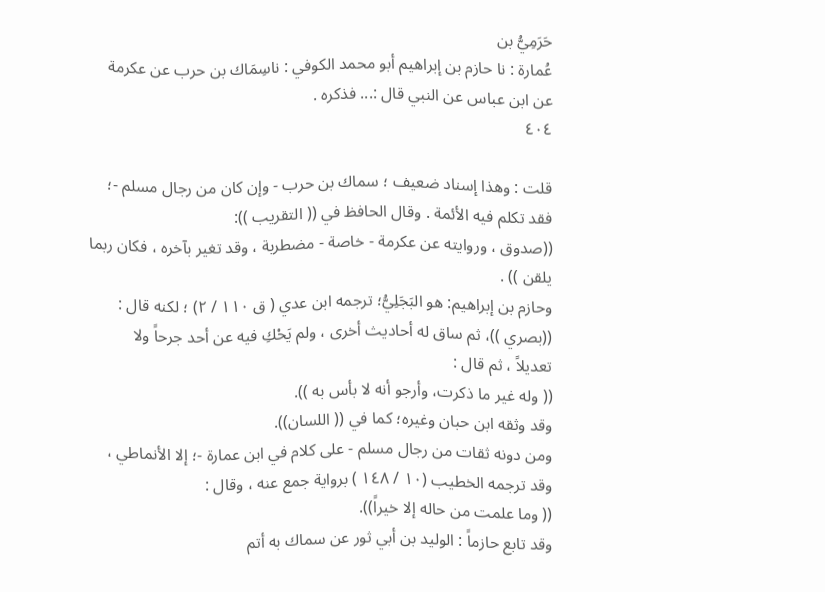حَرَمِيُّ بن
عُمارة : نا حازم بن إبراهيم أبو محمد الكوفي : ناسِمَاك بن حرب عن عكرمة
عن ابن عباس عن النبي قال :... فذكره .
٤٠٤

قلت : وهذا إسناد ضعيف ؛ سماك بن حرب - وإن كان من رجال مسلم -؛
فقد تكلم فيه الأئمة . وقال الحافظ في (( التقريب )):
((صدوق ، وروايته عن عكرمة - خاصة - مضطربة ، وقد تغير بآخره ، فكان ربما
يلقن )) .
وحازم بن إبراهيم: هو البَجَلِيُّ؛ ترجمه ابن عدي ( ق ١١٠ / ٢) ؛ لكنه قال :
((بصري ))، ثم ساق له أحاديث أخرى ، ولم يَحْكِ فيه عن أحد جرحاً ولا
تعدیلاً ، ثم قال :
(( وله غير ما ذكرت، وأرجو أنه لا بأس به )).
وقد وثقه ابن حبان وغيره؛ كما في (( اللسان)).
ومن دونه ثقات من رجال مسلم - على كلام في ابن عمارة -؛ إلا الأنماطي ،
وقد ترجمه الخطيب (١٠ / ١٤٨ ) برواية جمع عنه ، وقال :
(( وما علمت من حاله إلا خيراً)).
وقد تابع حازماً : الوليد بن أبي ثور عن سماك به أتم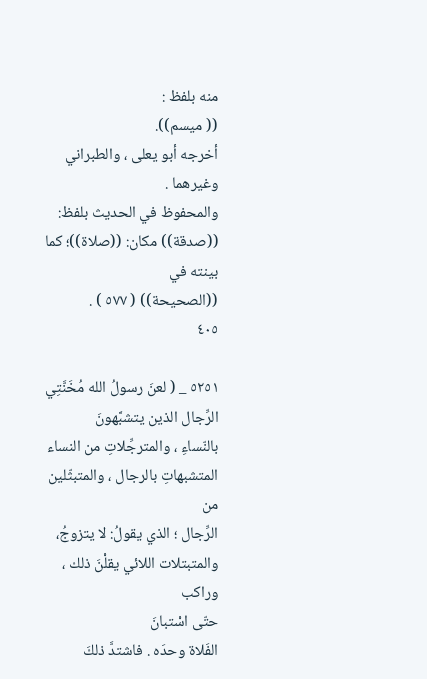منه بلفظ :
(( ميسم)).
أخرجه أبو يعلى ، والطبراني وغيرهما .
والمحفوظ في الحديث بلفظ: ((صدقة)) مكان: ((صلاة))؛ كما بينته في
((الصحيحة)) ( ٥٧٧ ) .
٤٠٥

٥٢٥١ _ ( لعنَ رسولُ الله مُخَنَّتِي الرِّجال الذين يتشبَّهونَ
بالنّساءِ ، والمترجِّلاتِ من النساء المتشبهاتِ بالرجال ، والمتبثّلين من
الرِّجال ؛ الذي يقولُ: لا يتزوجُ، والمتبتلات اللائي يقلْنَ ذلك ، وراكب
حتّى اسْتبانَ
الفَلاة وحدَه . فاشتدَّ ذلكَ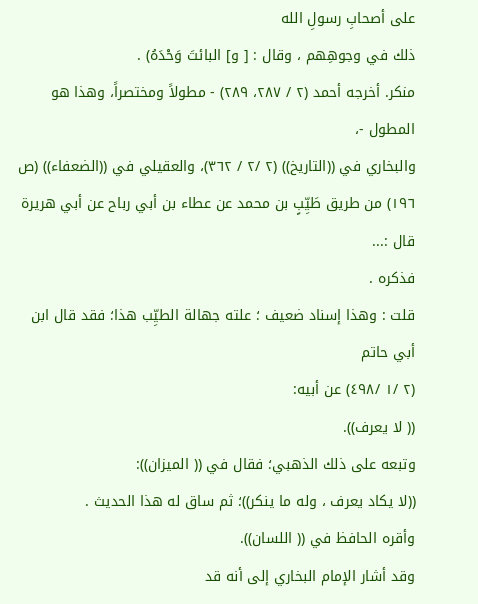على أصحابِ رسولِ الله
ذلك في وجوهِهم ، وقال : [ و] البائتَ وَحْدَهُ) .
منكر. أخرجه أحمد (٢ / ٢٨٧، ٢٨٩) - مطولاً ومختصراً، وهذا هو المطول -،
والبخاري في ((التاريخ)) (٢ /٢ / ٣٦٢)، والعقيلي في ((الضعفاء)) (ص
١٩٦) من طريق طَيِّبٍ بن محمد عن عطاء بن أبي رباح عن أبي هريرة قال :...
فذكره .
قلت : وهذا إسناد ضعيف ؛ علته جهالة الطيِّب هذا؛ فقد قال ابن أبي حاتم
(٢ /١ /٤٩٨) عن أبيه:
(( لا يعرف)).
وتبعه على ذلك الذهبي؛ فقال في (( الميزان)):
((لا يكاد يعرف ، وله ما ينكر))؛ ثم ساق له هذا الحديث .
وأقره الحافظ في (( اللسان)).
وقد أشار الإمام البخاري إلى أنه قد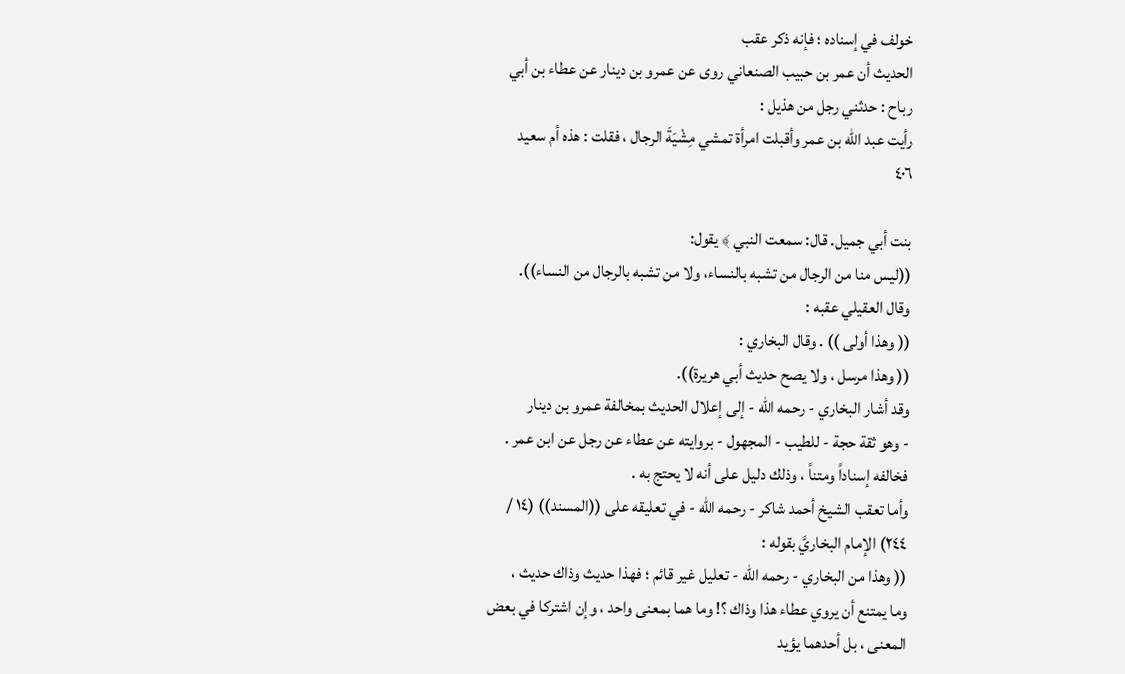خولف في إسناده ؛ فإنه ذكر عقب
الحديث أن عمر بن حبيب الصنعاني روى عن عمرو بن دينار عن عطاء بن أبي
رباح : حدثني رجل من هذيل :
رأيت عبد الله بن عمر وأقبلت امرأة تمشي مِشْيَةَ الرجال ، فقلت : هذه أم سعيد
٤٠٦

بنت أبي جميل. قال: سمعت النبي ﴾ يقول:
((ليس منا من الرجال من تشبه بالنساء، ولا من تشبه بالرجال من النساء)).
وقال العقيلي عقبه :
(( وهذا أولى )) . وقال البخاري :
(( وهذا مرسل ، ولا يصح حديث أبي هريرة)).
وقد أشار البخاري - رحمه الله - إلى إعلال الحديث بمخالفة عمرو بن دينار
- وهو ثقة حجة - للطيب - المجهول - بروايته عن عطاء عن رجل عن ابن عمر .
فخالفه إسناداً ومتناً ، وذلك دليل على أنه لا يحتج به .
وأما تعقب الشيخ أحمد شاكر - رحمه الله - في تعليقه على ((المسند)) (١٤ /
٢٤٤) الإمام البخاريَّ بقوله :
(( وهذا من البخاري - رحمه الله - تعليل غير قائم ؛ فهذا حديث وذاك حديث ،
وما يمتنع أن يروي عطاء هذا وذاك ؟! وما هما بمعنى واحد ، وإن اشتركا في بعض
المعنى ، بل أحدهما يؤيد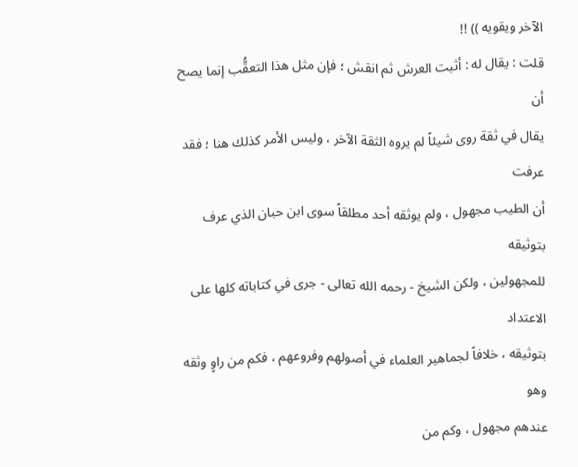الآخر ويقويه )) !!
قلت : يقال له : أثبت العرش ثم انقش ؛ فإن مثل هذا التعقُّب إنما يصح أن
يقال في ثقة روى شيئاً لم يروه الثقة الآخر ، وليس الأمر كذلك هنا ؛ فقد عرفت
أن الطيب مجهول ، ولم يوثقه أحد مطلقاً سوى ابن حبان الذي عرف بتوثيقه
للمجهولين ، ولكن الشيخ - رحمه الله تعالى - جرى في كتاباته كلها على الاعتداد
بتوثيقه ، خلافاً لجماهير العلماء في أصولهم وفروعهم ، فكم من راوٍ وثقه وهو
عندهم مجهول ، وكم من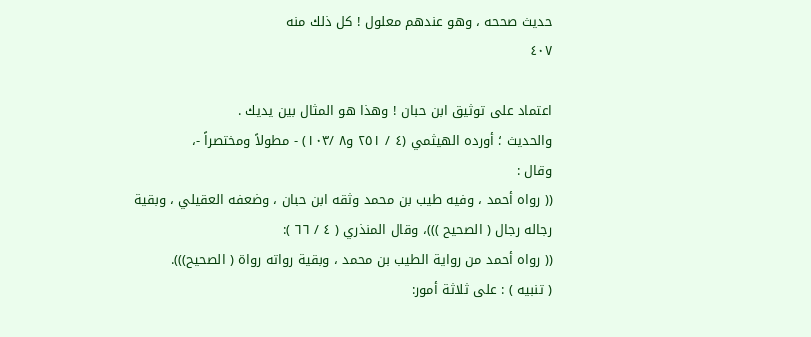حديث صححه ، وهو عندهم معلول ! كل ذلك منه
٤٠٧

اعتماد على توثيق ابن حبان ! وهذا هو المثال بين يديك .
والحديث ؛ أورده الهيثمي (٤ / ٢٥١ و٨ /١٠٣) - مطولاً ومختصراً -،
وقال :
(( رواه أحمد ، وفيه طيب بن محمد وثقه ابن حبان ، وضعفه العقيلي ، وبقية
رجاله رجال ( الصحيح )))، وقال المنذري ( ٤ / ٦٦ ):
(( رواه أحمد من رواية الطيب بن محمد ، وبقية رواته رواة ( الصحيح))).
( تنبيه ) : على ثلاثة أمور: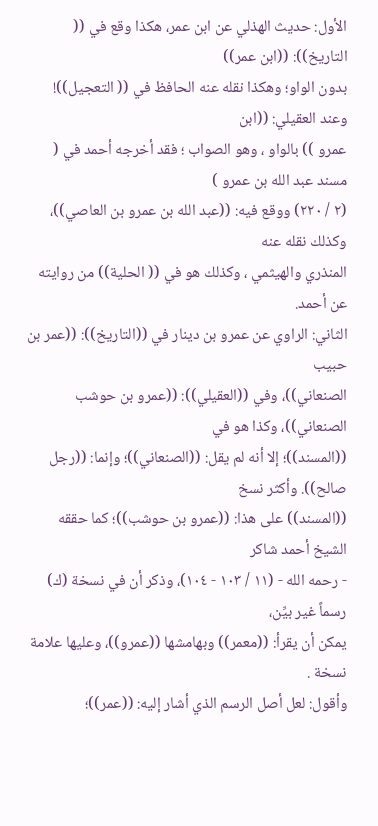الأول: حديث الهذلي عن ابن عمر، هكذا وقع في (( التاريخ)): ((ابن عمر))
بدون الواو؛ وهكذا نقله عنه الحافظ في (( التعجيل))! وعند العقيلي: ((ابن
عمرو )) بالواو ، وهو الصواب ؛ فقد أخرجه أحمد في ( مسند عبد الله بن عمرو )
(٢ / ٢٢٠) ووقع فيه: ((عبد الله بن عمرو بن العاصي))، وكذلك نقله عنه
المنذري والهيثمي ، وكذلك هو في (( الحلية)) من روايته عن أحمد.
الثاني: الراوي عن عمرو بن دينار في ((التاريخ)): ((عمر بن حبيب
الصنعاني))، وفي ((العقيلي)): ((عمرو بن حوشب الصنعاني))، وكذا هو في
((المسند))؛ إلا أنه لم يقل: ((الصنعاني))؛ وإنما: ((رجل صالح)). وأكثر نسخ
((المسند)) على هذا: ((عمرو بن حوشب))؛ كما حققه الشيخ أحمد شاكر
- رحمه الله - (١١ / ١٠٣ - ١٠٤)، وذكر أن في نسخة (ك) رسماً غير بيِّن،
يمكن أن يقرأ: ((معمر)) وبهامشها ((عمرو))، وعليها علامة نسخة .
وأقول: لعل أصل الرسم الذي أشار إليه: ((عمر))؛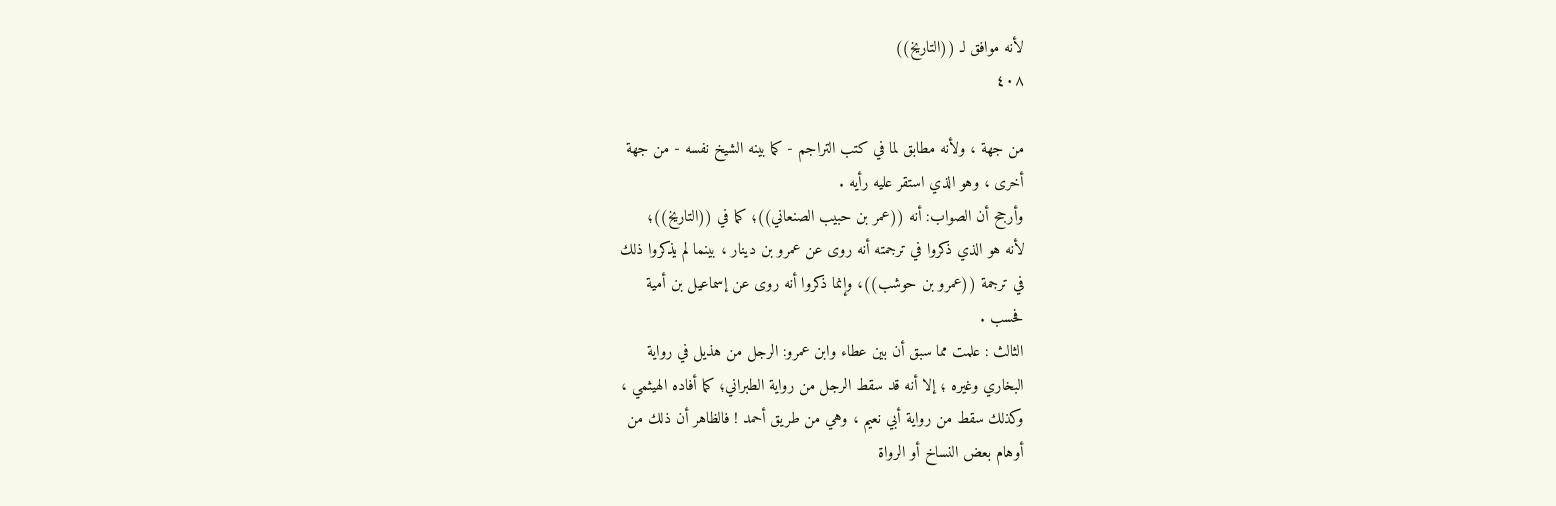لأنه موافق لـ ((التاريخ))
٤٠٨

من جهة ، ولأنه مطابق لما في كتب التراجم - كما بينه الشيخ نفسه - من جهة
أخرى ، وهو الذي استقر عليه رأيه .
وأرجح أن الصواب: أنه ((عمر بن حبيب الصنعاني))؛ كما في ((التاريخ))؛
لأنه هو الذي ذكروا في ترجمته أنه روى عن عمرو بن دينار ، بينما لم يذكروا ذلك
في ترجمة ((عمرو بن حوشب))، وإنما ذكروا أنه روى عن إسماعيل بن أمية
فحسب .
الثالث : علمت مما سبق أن بين عطاء وابن عمرو: الرجل من هذيل في رواية
البخاري وغيره ؛ إلا أنه قد سقط الرجل من رواية الطبراني؛ كما أفاده الهيثمي ،
وكذلك سقط من رواية أبي نعيم ، وهي من طريق أحمد ! فالظاهر أن ذلك من
أوهام بعض النساخ أو الرواة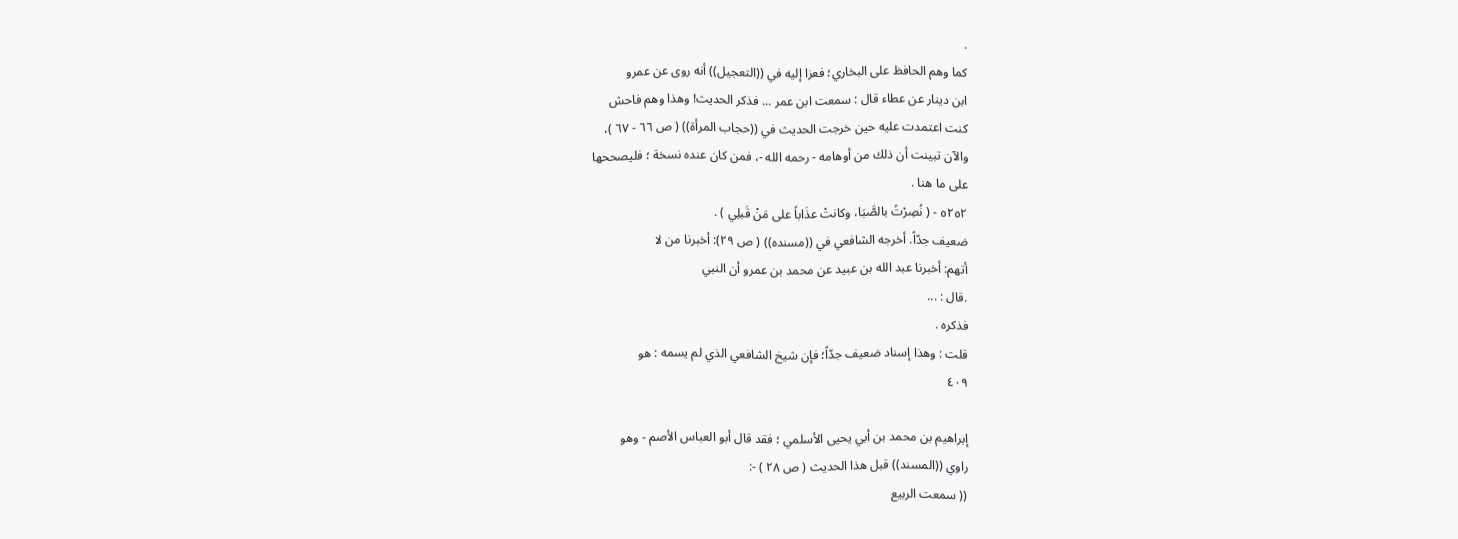.
كما وهم الحافظ على البخاري؛ فعزا إليه في ((التعجيل)) أنه روى عن عمرو
ابن دينار عن عطاء قال : سمعت ابن عمر ... فذكر الحديث! وهذا وهم فاحش
كنت اعتمدت عليه حين خرجت الحديث في ((حجاب المرأة)) ( ص ٦٦ - ٦٧ )،
والآن تبينت أن ذلك من أوهامه - رحمه الله -، فمن كان عنده نسخة ؛ فليصححها
على ما هنا .
٥٢٥٢ - ( نُصِرْتُ بالصَّبَا، وكانتْ عذَاباً على مَنْ قَبلِي ) .
ضعيف جدّاً. أخرجه الشافعي في ((مسنده)) ( ص ٢٩): أخبرنا من لا
أتهم: أخبرنا عبد الله بن عبيد عن محمد بن عمرو أن النبي
.قال : ...
فذكره .
قلت : وهذا إسناد ضعيف جدّاً؛ فإن شيخ الشافعي الذي لم يسمه : هو
٤٠٩

إبراهيم بن محمد بن أبي يحيى الأسلمي ؛ فقد قال أبو العباس الأصم - وهو
راوي ((المسند)) قبل هذا الحديث ( ص ٢٨ ) -:
(( سمعت الربيع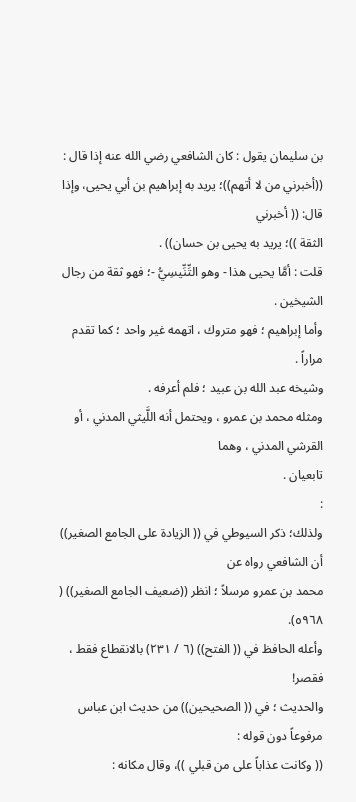بن سليمان يقول : كان الشافعي رضي الله عنه إذا قال :
((أخبرني من لا أتهم))؛ يريد به إبراهيم بن أبي يحيى، وإذا قال: (( أخبرني
الثقة ))؛ یرید به یحیی بن حسان)) .
قلت : أمَّا يحيى هذا - وهو التِّنِّيسِيُّ -؛ فهو ثقة من رجال الشيخين .
وأما إبراهيم ؛ فهو متروك ، اتهمه غير واحد ؛ كما تقدم مراراً .
وشيخه عبد الله بن عبيد ؛ فلم أعرفه .
ومثله محمد بن عمرو ، ويحتمل أنه اللَّيثي المدني ، أو القرشي المدني ، وهما
تابعيان .
:
ولذلك؛ ذكر السيوطي في (( الزيادة على الجامع الصغير)) أن الشافعي رواه عن
محمد بن عمرو مرسلاً ؛ انظر ((ضعيف الجامع الصغير)) ( ٥٩٦٨).
وأعله الحافظ في (( الفتح)) (٦ / ٢٣١) بالانقطاع فقط ، فقصر!
والحديث ؛ في (( الصحيحين)) من حديث ابن عباس مرفوعاً دون قوله :
(( وكانت عذاباً على من قبلي ))، وقال مكانه :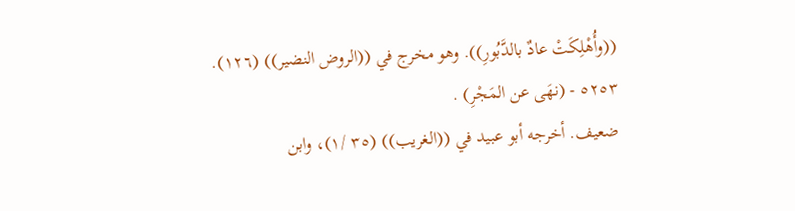((وأُهْلِكَتْ عادٌ بالدَّبُورِ)). وهو مخرج في ((الروض النضير)) (١٢٦).
٥٢٥٣ - (نھَى عن المَجْرِ) .
ضعيف. أخرجه أبو عبيد في ((الغريب)) (٣٥ /١)، وابن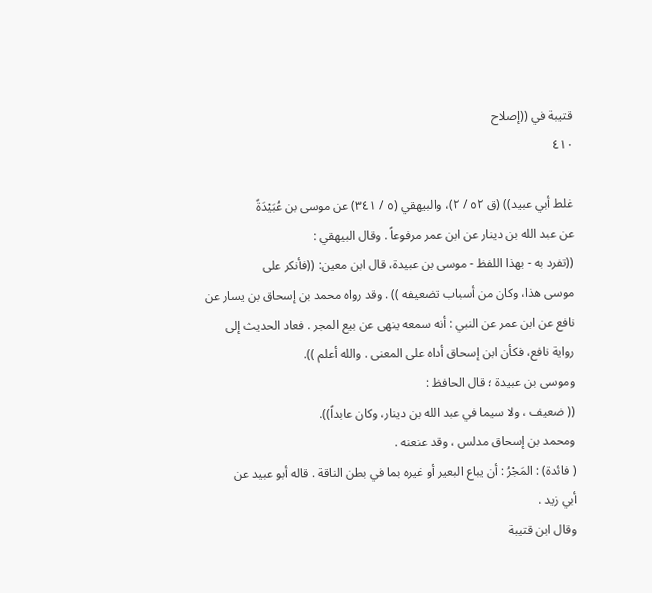قتيبة في ((إصلاح
٤١٠

غلط أبي عبيد)) (ق ٥٢ / ٢)، والبيهقي (٥ / ٣٤١) عن موسى بن عُبَيْدَةً
عن عبد الله بن دينار عن ابن عمر مرفوعاً . وقال البيهقي :
((تفرد به - بهذا اللفظ - موسى بن عبيدة، قال ابن معين: ((فأنكر على
موسى هذا، وكان من أسباب تضعيفه )) . وقد رواه محمد بن إسحاق بن يسار عن
نافع عن ابن عمر عن النبي : أنه سمعه ينهى عن بيع المجر . فعاد الحديث إلى
رواية نافع، فكأن ابن إسحاق أداه على المعنى . والله أعلم )).
وموسى بن عبيدة ؛ قال الحافظ :
(( ضعيف ، ولا سيما في عبد الله بن دينار، وكان عابداً)).
ومحمد بن إسحاق مدلس ، وقد عنعنه .
( فائدة) : المَجْرُ : أن يباع البعير أو غيره بما في بطن الناقة . قاله أبو عبيد عن
أبي زيد .
وقال ابن قتيبة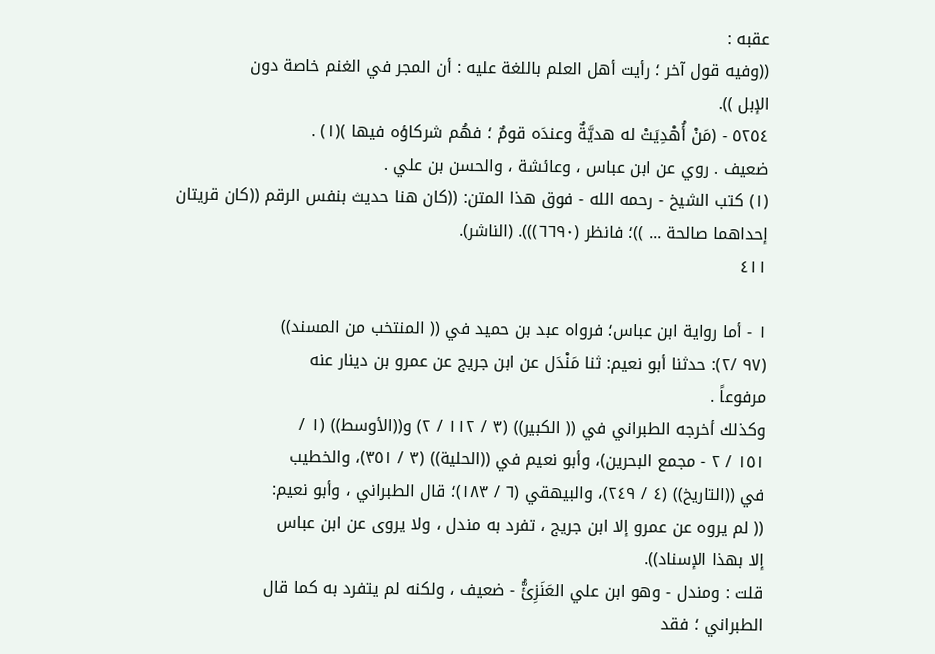عقبه :
((وفيه قول آخر ؛ رأيت أهل العلم باللغة عليه : أن المجر في الغنم خاصة دون
الإبل )).
٥٢٥٤ - (مَنْ أُهْدِيَتْ له هديَّةٌ وعندَه قومٌ ؛ فهُم شركاؤه فيها )(١) .
ضعيف . روي عن ابن عباس ، وعائشة ، والحسن بن علي .
(١) كتب الشيخ - رحمه الله - فوق هذا المتن: ((كان هنا حديث بنفس الرقم ((كان قريتان
إحداهما صالحة ... ))؛ فانظر (٦٦٩٠))). (الناشر).
٤١١

١ - أما رواية ابن عباس؛ فرواه عبد بن حميد في (( المنتخب من المسند))
(٩٧ /٢): حدثنا أبو نعيم: ثنا مَنْدَل عن ابن جريج عن عمرو بن دينار عنه
مرفوعاً .
وكذلك أخرجه الطبراني في (( الكبير)) (٣ / ١١٢ / ٢) و((الأوسط)) (١ /
١٥١ / ٢ - مجمع البحرين)، وأبو نعيم في ((الحلية)) (٣ / ٣٥١)، والخطيب
في ((التاريخ)) (٤ / ٢٤٩)، والبيهقي (٦ / ١٨٣)؛ قال الطبراني ، وأبو نعيم:
(( لم يروه عن عمرو إلا ابن جريج ، تفرد به مندل ، ولا یروى عن ابن عباس
إلا بهذا الإسناد)).
قلت : ومندل - وهو ابن علي العَنَزِئُّ - ضعيف ، ولکنه لم يتفرد به كما قال
الطبراني ؛ فقد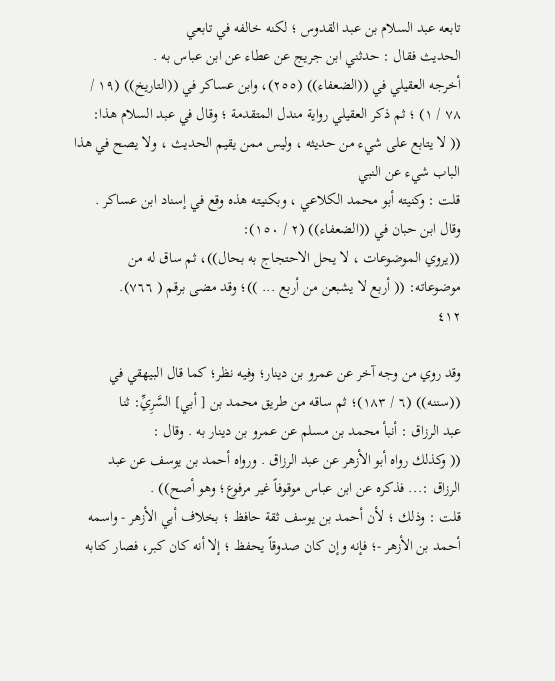تابعه عبد السلام بن عبد القدوس ؛ لكنه خالفه في تابعي
الحديث فقال : حدثني ابن جريج عن عطاء عن ابن عباس به .
أخرجه العقيلي في ((الضعفاء)) (٢٥٥)، وابن عساكر في ((التاريخ)) (١٩ /
٧٨ / ١) ؛ ثم ذكر العقيلي رواية مندل المتقدمة ؛ وقال في عبد السلام هذا:
(( لا يتابع على شيء من حديثه ، وليس ممن يقيم الحديث ، ولا يصح في هذا
الباب شيء عن النبي
قلت : وكنيته أبو محمد الكلاعي ، وبكنيته هذه وقع في إسناد ابن عساكر .
وقال ابن حبان في ((الضعفاء)) (٢ / ١٥٠):
((يروي الموضوعات ، لا يحل الاحتجاج به بحال))، ثم ساق له من
موضوعاته: (( أربع لا يشبعن من أربع ... ))؛ وقد مضى برقم ( ٧٦٦).
٤١٢

وقد روي من وجه آخر عن عمرو بن دينار؛ وفيه نظر؛ كما قال البيهقي في
((سننه)) (٦ / ١٨٣)؛ ثم ساقه من طريق محمد بن [ أبي] السَّرِيِّ: ثنا
عبد الرزاق : أنبأ محمد بن مسلم عن عمرو بن دينار به . وقال :
(( وكذلك رواه أبو الأزهر عن عبد الرزاق . ورواه أحمد بن يوسف عن عبد
الرزاق :... فذكره عن ابن عباس موقوفاً غير مرفوع؛ وهو أصح)) .
قلت : وذلك ؛ لأن أحمد بن يوسف ثقة حافظ ؛ بخلاف أبي الأزهر - واسمه
أحمد بن الأزهر -؛ فإنه وإن كان صدوقاً يحفظ ؛ إلا أنه كان كبر، فصار كتابه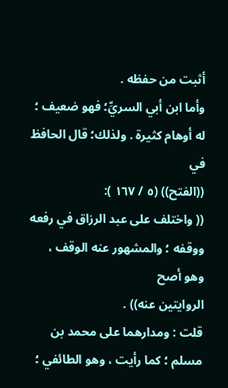أثبت من حفظه .
وأما ابن أبي السريِّ؛ فهو ضعيف ؛ له أوهام كثيرة . ولذلك؛ قال الحافظ في
((الفتح)) (٥ / ١٦٧ ):
(( واختلف على عبد الرزاق في رفعه ووقفه ؛ والمشهور عنه الوقف ، وهو أصح
الروايتين عنه)) .
قلت : ومدارهما على محمد بن مسلم ؛ كما رأيت ، وهو الطائفي ؛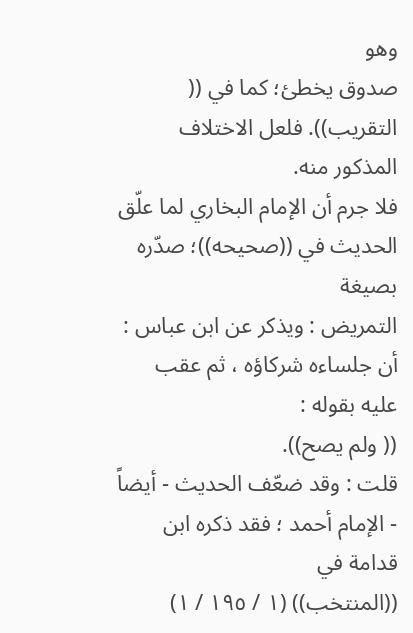وهو
صدوق يخطئ؛ كما في (( التقريب)). فلعل الاختلاف المذكور منه.
فلا جرم أن الإمام البخاري لما علّق الحديث في ((صحيحه))؛ صدّره بصيغة
التمريض : ويذكر عن ابن عباس : أن جلساءه شركاؤه ، ثم عقب عليه بقوله :
(( ولم يصح)).
قلت : وقد ضعّف الحديث - أيضاً - الإمام أحمد ؛ فقد ذكره ابن قدامة في
((المنتخب)) (١ / ١٩٥ / ١)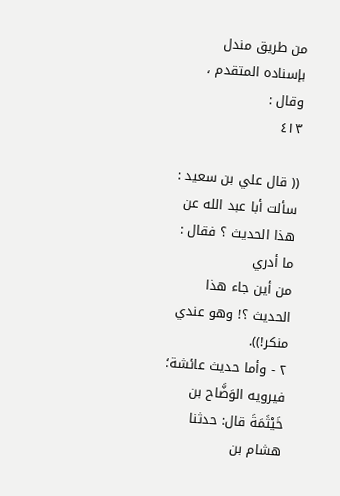من طريق مندل بإسناده المتقدم ، وقال :
٤١٣

(( قال علي بن سعيد : سألت أبا عبد الله عن هذا الحديث ؟ فقال : ما أدري
من أين جاء هذا الحديث ؟! وهو عندي منكر!)).
٢ - وأما حديث عائشة؛ فيرويه الوَضَّاح بن خَيْثَمَةَ قال: حدثنا هشام بن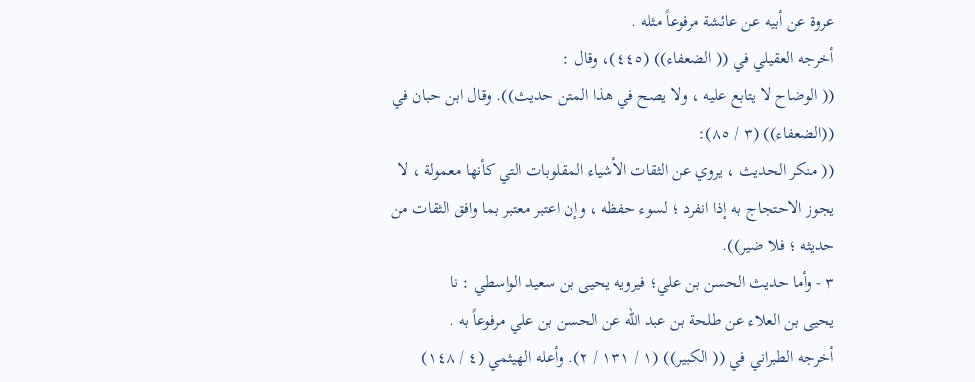عروة عن أبيه عن عائشة مرفوعاً مثله .
أخرجه العقيلي في (( الضعفاء)) (٤٤٥)، وقال :
(( الوضاح لا يتابع عليه ، ولا يصح في هذا المتن حديث)). وقال ابن حبان في
((الضعفاء)) (٣ / ٨٥):
(( منكر الحديث ، يروي عن الثقات الأشياء المقلوبات التي كأنها معمولة ، لا
يجوز الاحتجاج به إذا انفرد ؛ لسوء حفظه ، وإن اعتبر معتبر بما وافق الثقات من
حديثه ؛ فلا ضير)).
٣ - وأما حديث الحسن بن علي؛ فيرويه يحيى بن سعيد الواسطي : نا
يحيى بن العلاء عن طلحة بن عبد الله عن الحسن بن علي مرفوعاً به .
أخرجه الطبراني في (( الكبير)) (١ / ١٣١ / ٢). وأعله الهيثمي (٤ / ١٤٨)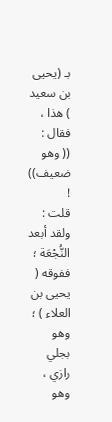بـ (يحيى بن سعيد ) هذا ، فقال :
(( وهو ضعيف)) !
قلت : ولقد أبعد النُّجْعَة ؛ ففوقه ( يحيى بن العلاء ) ؛ وهو بجلي رازي ، وهو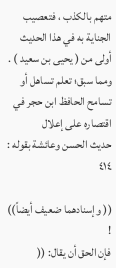متهم بالكذب ، فتعصيب الجناية به في هذا الحديث أولى من ( يحيى بن سعيد ) .
ومما سبق؛ تعلم تساهل أو تسامح الحافظ ابن حجر في اقتصاره على إعلال
حديث الحسن وعائشة بقوله :
٤١٤

(( وإسنادهما ضعيف أيضاً)) !
فإن الحق أن يقال: ((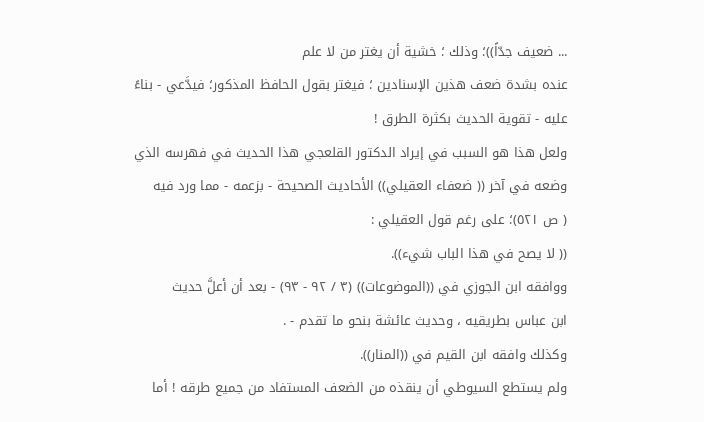... ضعيف جدّاً))؛ وذلك ؛ خشية أن يغتر من لا علم
عنده بشدة ضعف هذين الإسنادين ؛ فيغتر بقول الحافظ المذكور؛ فيدَّعي - بناءً
عليه - تقوية الحديث بكثرة الطرق !
ولعل هذا هو السبب في إيراد الدكتور القلعجي هذا الحديث في فهرسه الذي
وضعه في آخر (( ضعفاء العقيلي)) الأحاديث الصحيحة - بزعمه - مما ورد فيه
( ص ٥٢١)؛ على رغم قول العقيلي :
(( لا يصح في هذا الباب شيء)).
ووافقه ابن الجوزي في ((الموضوعات)) (٣ / ٩٢ - ٩٣) - بعد أن أعلَّ حديث
ابن عباس بطريقيه ، وحديث عائشة بنحو ما تقدم - .
وكذلك وافقه ابن القيم في ((المنار)).
ولم يستطع السيوطي أن ينقذه من الضعف المستفاد من جميع طرقه ! أما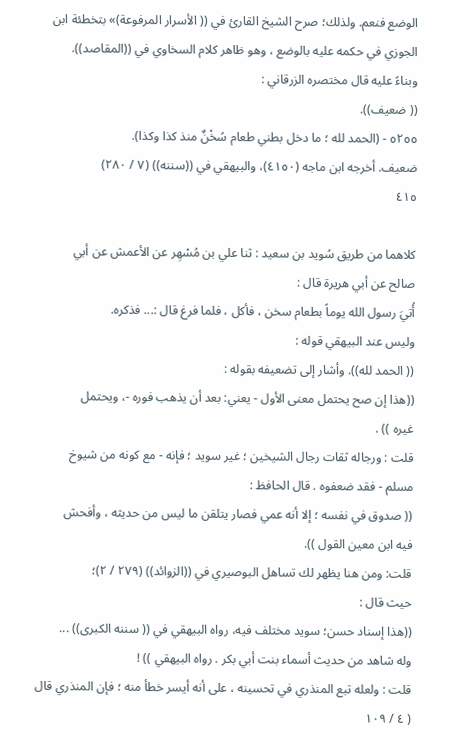الوضع فنعم. ولذلك؛ صرح الشيخ القارئ في (( الأسرار المرفوعة)» بتخطئة ابن
الجوزي في حكمه عليه بالوضع ، وهو ظاهر كلام السخاوي في ((المقاصد)).
وبناءً عليه قال مختصره الزرقاني :
(( ضعيف)).
٥٢٥٥ - (الحمد لله ؛ ما دخل بطني طعام سُخْنٌ منذ كذا وكذا).
ضعيف. أخرجه ابن ماجه (٤١٥٠)، والبيهقي في ((سننه)) (٧ / ٢٨٠)
٤١٥

كلاهما من طريق سُويد بن سعيد : ثنا علي بن مُسْهِر عن الأعمش عن أبي
صالح عن أبي هريرة قال :
أُتيَ رسول الله يوماً بطعام سخن ، فأكل ، فلما فرغ قال :... فذكره.
ولیس عند البيهقي قوله :
(( الحمد لله)). وأشار إلى تضعيفه بقوله :
((هذا إن صح يحتمل معنى الأول - يعني: بعد أن يذهب فوره -، ويحتمل
غيره )) .
قلت : ورجاله ثقات رجال الشيخين ؛ غير سويد ؛ فإنه - مع كونه من شيوخ
مسلم - فقد ضعفوه . قال الحافظ :
(( صدوق في نفسه ؛ إلا أنه عمي فصار يتلقن ما ليس من حديثه ، وأفحش
فيه ابن معين القول )).
قلت: ومن هنا يظهر لك تساهل البوصيري في ((الزوائد)) (٢٧٩ / ٢)؛
حیث قال :
((هذا إسناد حسن؛ سويد مختلف فيه، رواه البيهقي في (( سننه الكبرى)) ...
وله شاهد من حديث أسماء بنت أبي بكر . رواه البيهقي )) !
قلت : ولعله تبع المنذري في تحسينه ، على أنه أيسر خطأ منه ؛ فإن المنذري قال
( ٤ / ١٠٩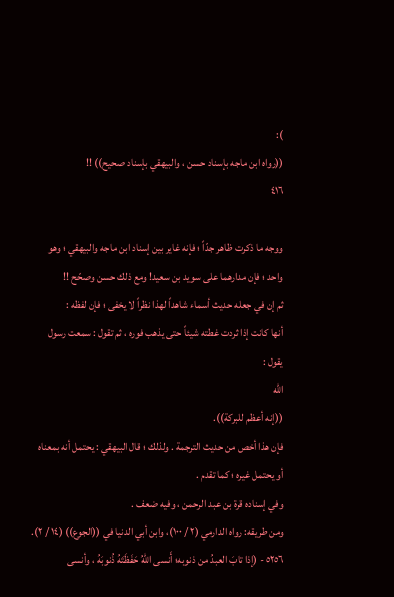):
((رواه ابن ماجه بإسناد حسن ، والبيهقي بإسناد صحيح)) !!
٤١٦

ووجه ما ذكرت ظاهر جدّاً ؛ فإنه غاير بين إسناد ابن ماجه والبيهقي ؛ وهو
واحد ؛ فإن مدارهما على سويد بن سعيد! ومع ذلك حسن وصحّح !!
ثم إن في جعله حديث أسماء شاهداً لهذا نظراً لا يخفى ؛ فإن لفظه :
أنها كانت إذا ثردت غطته شيئاً حتى يذهب فوره ، ثم تقول : سمعت رسول
يقول :
الله
((إنه أعظم للبركة)).
فإن هذا أخص من حديث الترجمة . ولذلك ؛ قال البيهقي : يحتمل أنه بمعناه
أو يحتمل غيره ؛ كما تقدم .
وفي إسناده قرة بن عبد الرحمن ، وفيه ضعف .
ومن طريقه: رواه الدارمي (٢ / ١٠٠)، وابن أبي الدنيا في ((الجوع)) (١٤ / ٢).
٥٢٥٦ - (إذا تابَ العبدُ من ذنوبه؛ أَنسى اللهُ حَفَظَتَهُ ذُنوبَهُ ، وأنسى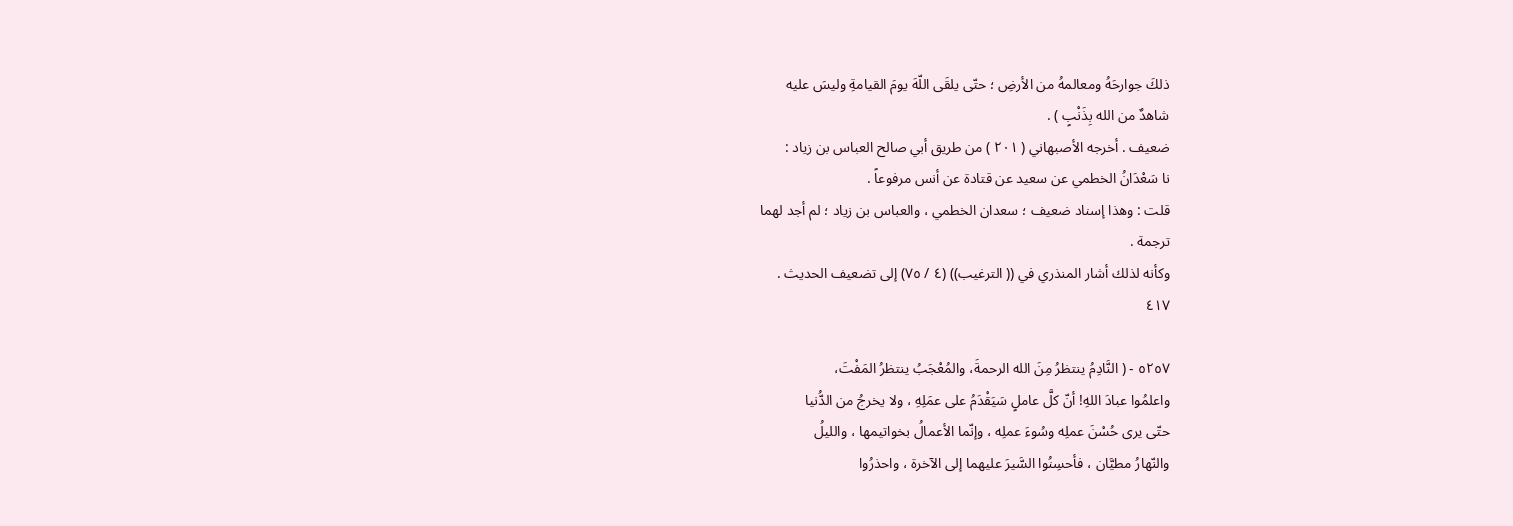ذلكَ جوارحَهُ ومعالمهُ من الأرضِ ؛ حتّى يلقَى اللّهَ يومَ القيامةِ وليسَ عليه
شاهدٌ من الله بِذَنْبٍ ) .
ضعيف . أخرجه الأصبهاني ( ٢٠١ ) من طريق أبي صالح العباس بن زياد :
نا سَعْدَانُ الخطمي عن سعيد عن قتادة عن أنس مرفوعاً .
قلت : وهذا إسناد ضعيف ؛ سعدان الخطمي ، والعباس بن زياد ؛ لم أجد لهما
ترجمة .
وكأنه لذلك أشار المنذري في (( الترغيب)) (٤ / ٧٥) إلى تضعيف الحديث .
٤١٧

٥٢٥٧ - ( النَّادِمُ ينتظرُ مِنَ الله الرحمةَ، والمُعْجَبُ ينتظرُ المَفْتَ،
واعلمُوا عبادَ اللهِ! أنّ كلَّ عاملٍ سَيَقْدَمُ على عمَلِهِ ، ولا يخرجُ من الدُّنيا
حتّى يرى حُسْنَ عملِه وسُوءَ عملِه ، وإنّما الأعمالُ بخواتيمها ، والليلُ
والنّهارُ مطيَّان ، فأحسِنُوا السَّيرَ عليهما إلى الآخرة ، واحذرُوا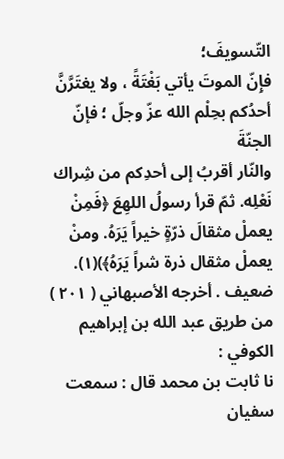التّسويفَ؛
فإِنّ الموتَ يأتي بَغْتَةً ، ولا يغتَرَّنَّ أحدُكم بحِلْم الله عزّ وجلّ ؛ فإنّ الجنّةَ
والنّار أقربُ إلى أحدِكم من شِراك نَعْلِه. ثمّ قرأ رسولُ اللهِعَ ﴿فَمِنْ
يعملْ مثقالَ ذرّةٍ خيراً يَرَهُ. ومنْ يعملْ مثقال ذرة شراً يَرَهُ﴾)(١).
ضعيف . أخرجه الأصبهاني ( ٢٠١ ) من طريق عبد الله بن إبراهيم الكوفي :
نا ثابت بن محمد قال : سمعت سفيان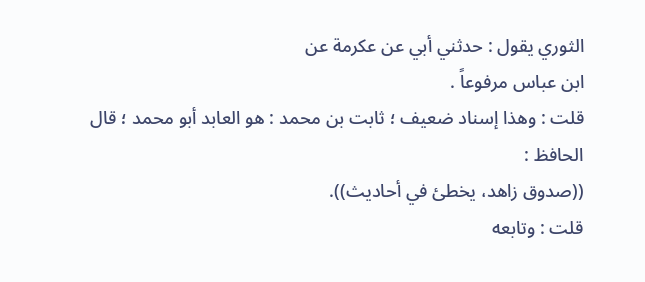الثوري يقول : حدثني أبي عن عكرمة عن
ابن عباس مرفوعاً .
قلت : وهذا إسناد ضعيف ؛ ثابت بن محمد : هو العابد أبو محمد ؛ قال
الحافظ :
((صدوق زاهد، يخطئ في أحاديث)).
قلت : وتابعه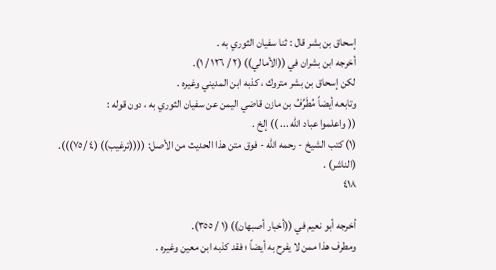إسحاق بن بشر قال : ثنا سفيان الثوري به .
أخرجه ابن بشران في ((الأمالي)) (٢ / ١٢٦ / ١).
لكن إسحاق بن بشر متروك ، كذبه ابن المديني وغيره .
وتابعه أيضاً مُطَرِّفُ بن مازن قاضي اليمن عن سفيان الثوري به ، دون قوله :
(( واعلموا عباد الله ... )) إلخ .
(١) كتب الشيخ - رحمه الله - فوق متن هذا الحديث من الأصل: ((((ترغيب)) (٤ /٧٥))).
(الناشر) .
٤١٨

أخرجه أبو نعيم في ((أخبار أصبهان)) (١ / ٣٥٥).
ومطرف هذا ممن لا يفرح به أيضاً ؛ فقد كذبه ابن معين وغيره .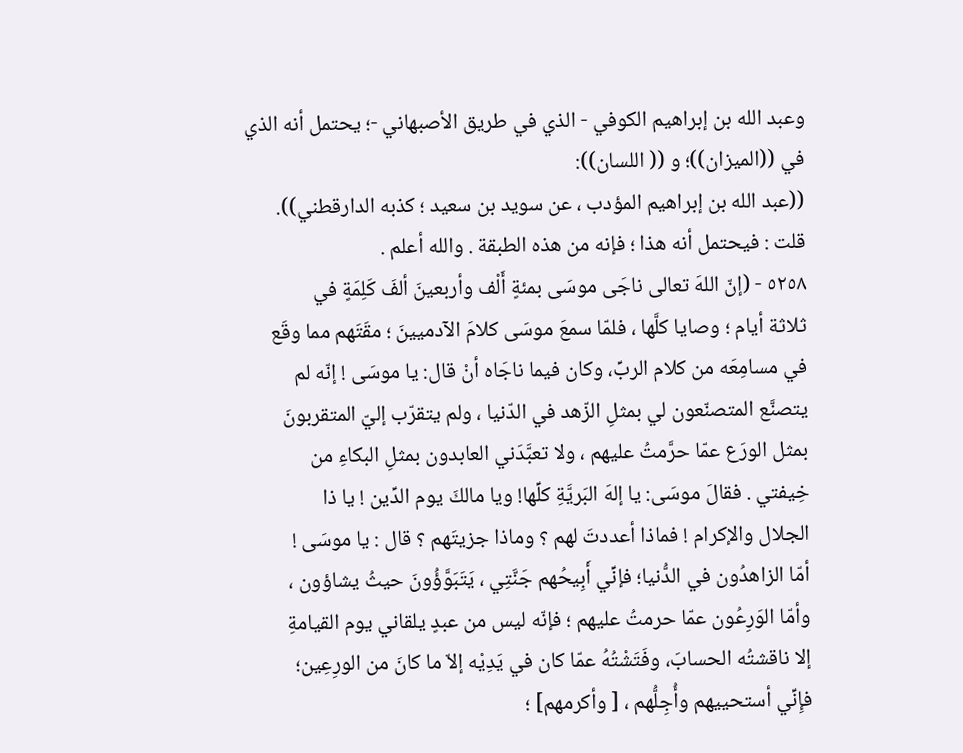وعبد الله بن إبراهيم الكوفي - الذي في طريق الأصبهاني -؛ يحتمل أنه الذي
في ((الميزان))؛ و (( اللسان)):
((عبد الله بن إبراهيم المؤدب ، عن سويد بن سعيد ؛ كذبه الدارقطني)).
قلت : فيحتمل أنه هذا ؛ فإنه من هذه الطبقة . والله أعلم .
٥٢٥٨ - (إنّ اللهَ تعالى ناجَى موسَى بمئةٍ أَلْف وأربعينَ ألفَ كَلِمَةٍ في
ثلاثة أيام ؛ وصايا كلَّها ، فلمّا سمعَ موسَى كلامَ الآدميينَ ؛ مقَتَهم مما وقَع
في مسامِعَه من كلام الربِّ، وكان فيما ناجَاه أنْ قال: يا موسَى ! إنّه لم
يتصنَّع المتصنّعون لي بمثلِ الزّهد في الدّنيا ، ولم يتقرّب إليّ المتقربونَ
بمثل الورَع عمّا حرَّمتُ عليهم ، ولا تعبَّدَني العابدون بمثلِ البكاءِ من
خِيفتي . فقالَ موسَى: يا إلهَ البَريَّةِ كلِّها! ويا مالكَ يوم الدِّين ! يا ذا
الجلال والإكرام ! فماذا أعددتَ لهم ؟ وماذا جزيتَهم ؟ قال : يا موسَى !
أمّا الزاهدُون في الدُّنيا؛ فإنِّي أَبِيحُهم جَنَّتِي ، يَتَبَوَّؤُونَ حيثُ يشاؤون ،
وأمّا الوَرِعُون عمّا حرمتُ عليهم ؛ فإنّه ليس من عبدٍ يلقاني يوم القيامةِ
إلا ناقشتُه الحسابَ، وفَتَشْتُهُ عمّا كان في يَدِيْه إلاّ ما كانَ من الورِعِين؛
فإِنِّي أستحييهم وأُجِلُّهم ، [ وأكرمهم] ؛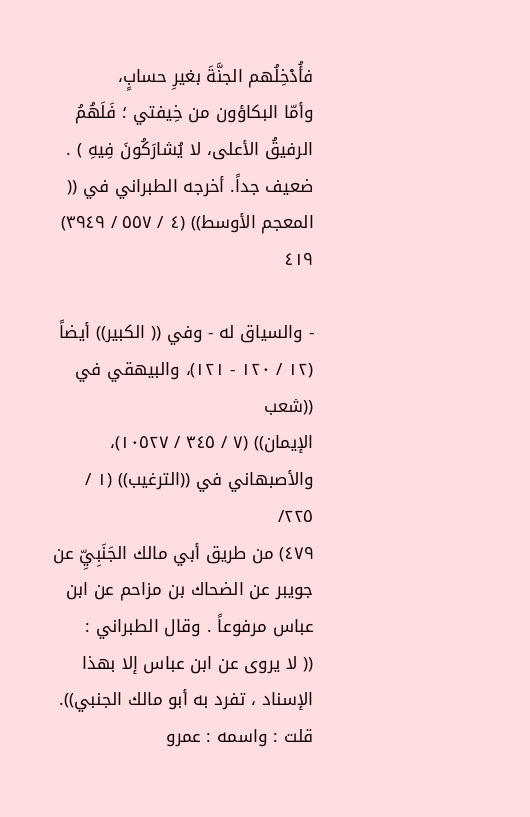فأُدْخِلُهم الجنَّةَ بغيرِ حسابٍ،
وأمّا البكاؤون من خِيفتي ؛ فَلَهُمُ الرفيقُ الأعلى، لا يُشارَكُونَ فِيهِ ) .
ضعيف جداً. أخرجه الطبراني في (( المعجم الأوسط)) (٤ / ٥٥٧ / ٣٩٤٩)
٤١٩

- والسياق له - وفي (( الكبير)) أيضاً (١٢ / ١٢٠ - ١٢١)، والبيهقي في ((شعب
الإيمان)) (٧ / ٣٤٥ / ١٠٥٢٧)، والأصبهاني في ((الترغيب)) (١ / ٢٢٥/
٤٧٩) من طريق أبي مالك الجَنَبِيِّ عن جويبر عن الضحاك بن مزاحم عن ابن
عباس مرفوعاً . وقال الطبراني :
(( لا يروى عن ابن عباس إلا بهذا الإسناد ، تفرد به أبو مالك الجنبي)).
قلت : واسمه : عمرو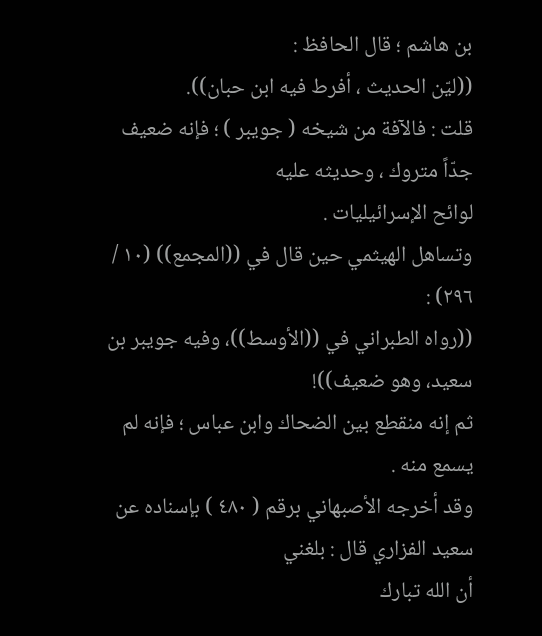بن هاشم ؛ قال الحافظ :
((ليّن الحديث ، أفرط فيه ابن حبان)).
قلت : فالآفة من شيخه ( جويبر ) ؛ فإنه ضعيف جدّاً متروك ، وحديثه عليه
لوائح الإسرائيليات .
وتساهل الهيثمي حين قال في ((المجمع)) (١٠ / ٢٩٦) :
((رواه الطبراني في ((الأوسط))، وفيه جويبر بن سعيد، وهو ضعيف))!
ثم إنه منقطع بين الضحاك وابن عباس ؛ فإنه لم يسمع منه .
وقد أخرجه الأصبهاني برقم ( ٤٨٠ ) بإسناده عن سعيد الفزاري قال : بلغني
أن الله تبارك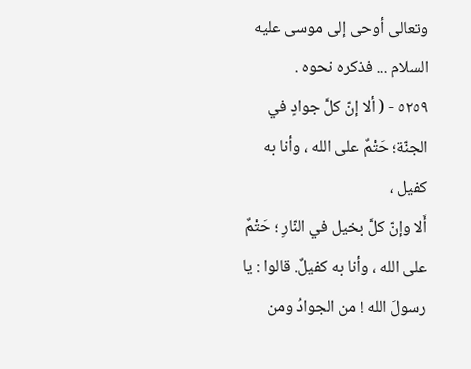وتعالى أوحى إلى موسى عليه السلام ... فذكره نحوه .
٥٢٥٩ - ( ألا إنّ كلَّ جوادٍ في الجنّة؛ حَتْمٌ على الله ، وأنا به كفيل ،
أَلا وإنّ كلَّ بخيل في النّارِ ؛ حَتْمٌ على الله ، وأنا به كفيلٌ. قالوا : يا
رسولَ الله ! من الجوادُ ومن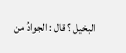البخيل ؟ قال : الجوادُ من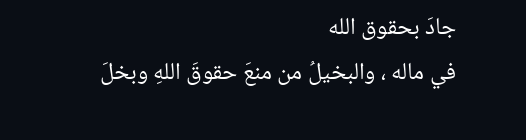جادَ بحقوق الله
في ماله ، والبخيلُ من منعَ حقوقَ اللهِ وبخلَ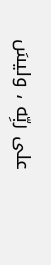على ربِّه ، وليسَ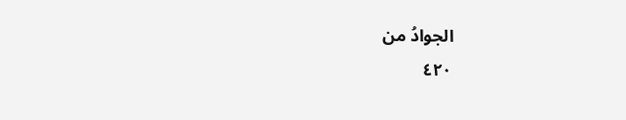الجوادُ من
٤٢٠